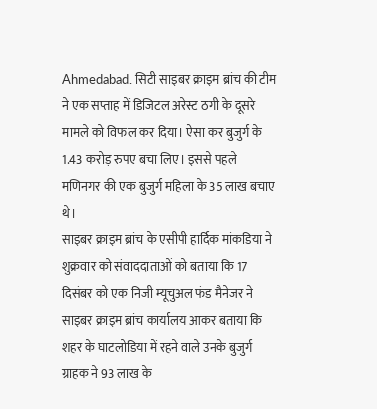Ahmedabad. सिटी साइबर क्राइम ब्रांच की टीम ने एक सप्ताह में डिजिटल अरेस्ट ठगी के दूसरे मामले को विफल कर दिया। ऐसा कर बुजुर्ग के 1.43 करोड़ रुपए बचा लिए। इससे पहले मणिनगर की एक बुजुर्ग महिला के 35 लाख बचाए थे।
साइबर क्राइम ब्रांच के एसीपी हार्दिक मांकडिया ने शुक्रवार को संवाददाताओं को बताया कि 17 दिसंबर को एक निजी म्यूचुअल फंड मैनेजर ने साइबर क्राइम ब्रांच कार्यालय आकर बताया कि शहर के घाटलोडिया में रहने वाले उनके बुजुर्ग ग्राहक ने 93 लाख के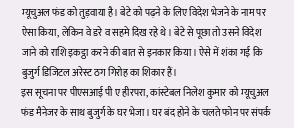म्यूचुअल फंड को तुड़वाया है। बेटे को पढ़ने के लिए विदेश भेजने के नाम पर ऐसा किया, लेकिन वे डरे व सहमे दिख रहे थे। बेटे से पूछा तो उसने विदेश जाने को राशि इकट्ठा करने की बात से इनकार किया। ऐसे में शंका गई कि बुजुर्ग डिजिटल अरेस्ट ठग गिरोह का शिकार हैं।
इस सूचना पर पीएसआई पी ए हीरपरा, कांस्टेबल निलेश कुमार को म्यूचुअल फंड मैनेजर के साथ बुजुर्ग के घर भेजा। घर बंद होने के चलते फोन पर संपर्क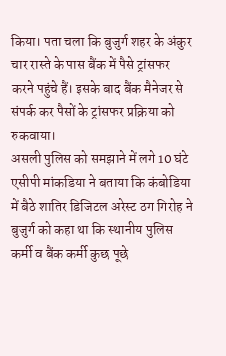किया। पता चला कि बुजुर्ग शहर के अंकुर चार रास्ते के पास बैंक में पैसे ट्रांसफर करने पहुंचे हैं। इसके बाद बैंक मैनेजर से संपर्क कर पैसों के ट्रांसफर प्रक्रिया को रुकवाया।
असली पुलिस को समझाने में लगे 10 घंटे
एसीपी मांकडिया ने बताया कि कंबोडिया में बैठे शातिर डिजिटल अरेस्ट ठग गिरोह ने बुजुर्ग को कहा था कि स्थानीय पुलिस कर्मी व बैंक कर्मी कुछ पूछे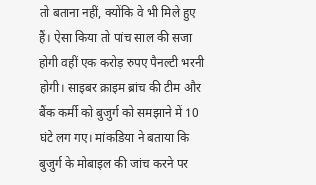तो बताना नहीं, क्योंकि वे भी मिले हुए हैं। ऐसा किया तो पांच साल की सजा होगी वहीं एक करोड़ रुपए पैनल्टी भरनी होगी। साइबर क्राइम ब्रांच की टीम और बैंक कर्मी को बुजुर्ग को समझाने में 10 घंटे लग गए। मांकडिया ने बताया कि बुजुर्ग के मोबाइल की जांच करने पर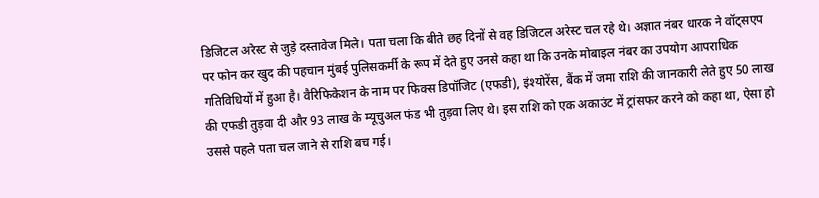डिजिटल अरेस्ट से जुड़े दस्तावेज मिले। पता चला कि बीते छह दिनों से वह डिजिटल अरेस्ट चल रहे थे। अज्ञात नंबर धारक ने वॉट्सएप पर फोन कर खुद की पहचान मुंबई पुलिसकर्मी के रूप में देते हुए उनसे कहा था कि उनके मोबाइल नंबर का उपयोग आपराधिक गतिविधियों में हुआ है। वैरिफिकेशन के नाम पर फिक्स डिपॉजिट (एफडी), इंश्योरेंस, बैंक में जमा राशि की जानकारी लेते हुए 50 लाख की एफडी तुड़वा दी और 93 लाख के म्यूचुअल फंड भी तुड़वा लिए थे। इस राशि को एक अकाउंट में ट्रांसफर करने को कहा था, ऐसा हो उससे पहले पता चल जाने से राशि बच गई।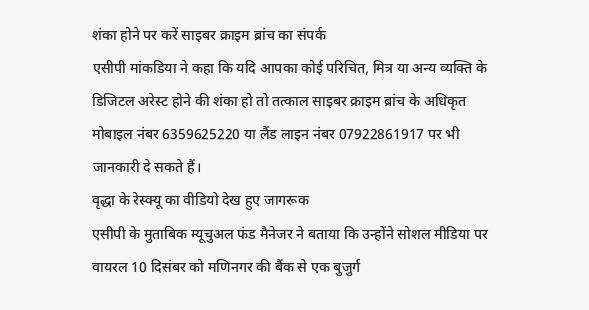शंका होने पर करें साइबर क्राइम ब्रांच का संपर्क
एसीपी मांकडिया ने कहा कि यदि आपका कोई परिचित, मित्र या अन्य व्यक्ति के डिजिटल अरेस्ट होने की शंका हो तो तत्काल साइबर क्राइम ब्रांच के अधिकृत मोबाइल नंबर 6359625220 या लैंड लाइन नंबर 07922861917 पर भी जानकारी दे सकते हैं।
वृद्धा के रेस्क्यू का वीडियो देख हुए जागरूक
एसीपी के मुताबिक म्यूचुअल फंड मैनेजर ने बताया कि उन्होंने सोशल मीडिया पर वायरल 10 दिसंबर को मणिनगर की बैंक से एक बुजुर्ग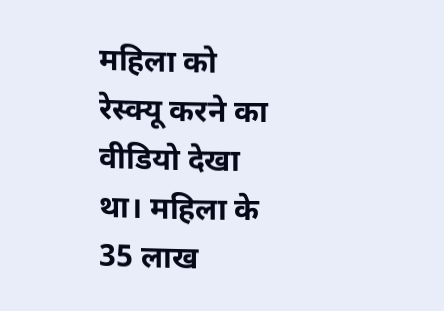महिला को रेस्क्यू करने का वीडियो देखा था। महिला के 35 लाख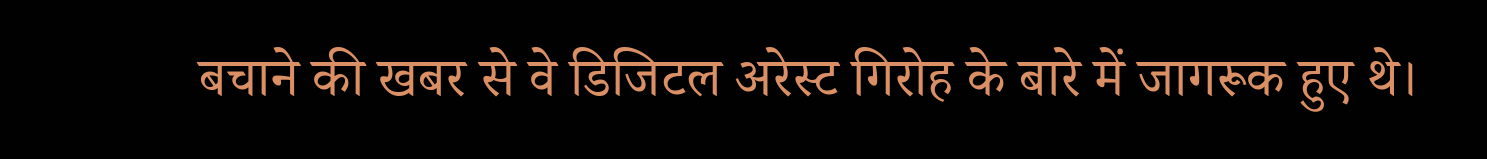बचाने की खबर से वे डिजिटल अरेस्ट गिरोह के बारे में जागरूक हुए थे।